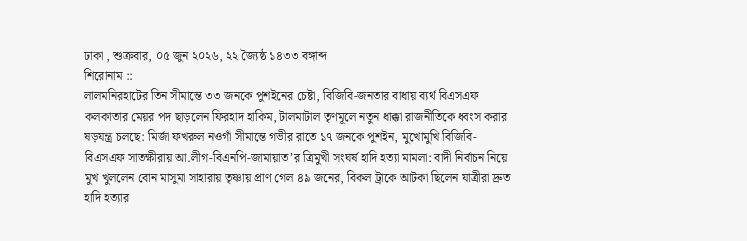ঢাকা , শুক্রবার, ০৫ জুন ২০২৬, ২২ জ্যৈষ্ঠ ১৪৩৩ বঙ্গাব্দ
শিরোনাম ::
লালমনিরহাটের তিন সীমান্তে ৩৩ জনকে পুশইনের চেষ্টা, বিজিবি-জনতার বাধায় ব্যর্থ বিএসএফ কলকাতার মেয়র পদ ছাড়লেন ফিরহাদ হাকিম, টালমাটাল তৃণমূলে নতুন ধাক্কা রাজনীতিকে ধ্বংস করার ষড়যন্ত্র চলছে: মির্জা ফখরুল নওগাঁ সীমান্তে গভীর রাতে ১৭ জনকে পুশইন, মুখোমুখি বিজিবি-বিএসএফ সাতক্ষীরায় আ.লীগ-বিএনপি-জামায়াত’র ত্রিমুখী সংঘর্ষ হাদি হত্যা মামলা: বাদী নির্বাচন নিয়ে মুখ খুললেন বোন মাসুমা সাহারায় তৃষ্ণায় প্রাণ গেল ৪৯ জনের, বিকল ট্রাকে আটকা ছিলেন যাত্রীরা দ্রুত হাদি হত্যার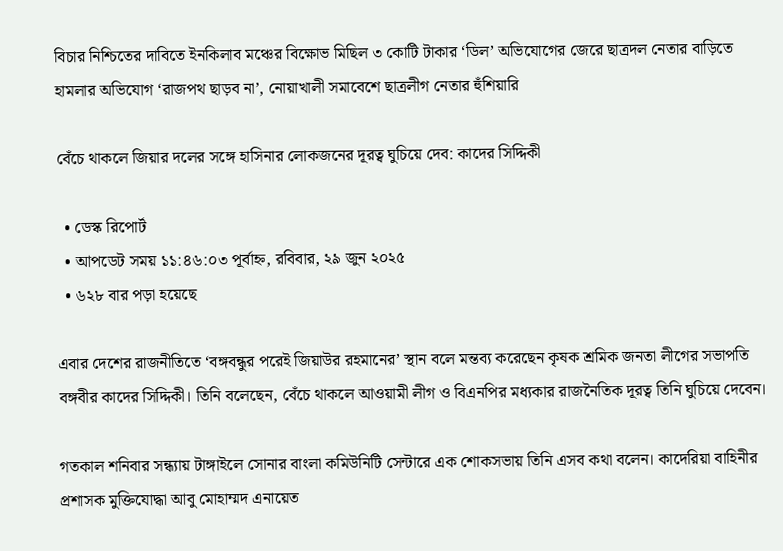বিচার নিশ্চিতের দাবিতে ইনকিলাব মঞ্চের বিক্ষোভ মিছিল ৩ কোটি টাকার ‘ডিল’ অভিযোগের জেরে ছাত্রদল নেতার বাড়িতে হামলার অভিযোগ ‘রাজপথ ছাড়ব না’, নোয়াখালী সমাবেশে ছাত্রলীগ নেতার হুঁশিয়ারি

বেঁচে থাকলে জিয়ার দলের সঙ্গে হাসিনার লোকজনের দূরত্ব ঘুচিয়ে দেব: কাদের সিদ্দিকী

  • ডেস্ক রিপোর্ট
  • আপডেট সময় ১১:৪৬:০৩ পূর্বাহ্ন, রবিবার, ২৯ জুন ২০২৫
  • ৬২৮ বার পড়া হয়েছে

এবার দেশের রাজনীতিতে ‘বঙ্গবন্ধুর পরেই জিয়াউর রহমানের’ স্থান বলে মন্তব্য করেছেন কৃষক শ্রমিক জনতা লীগের সভাপতি বঙ্গবীর কাদের সিদ্দিকী। তিনি বলেছেন, বেঁচে থাকলে আওয়ামী লীগ ও বিএনপির মধ্যকার রাজনৈতিক দূরত্ব তিনি ঘুচিয়ে দেবেন।

গতকাল শনিবার সন্ধ্যায় টাঙ্গাইলে সোনার বাংলা কমিউনিটি সেন্টারে এক শোকসভায় তিনি এসব কথা বলেন। কাদেরিয়া বাহিনীর প্রশাসক মুক্তিযোদ্ধা আবু মোহাম্মদ এনায়েত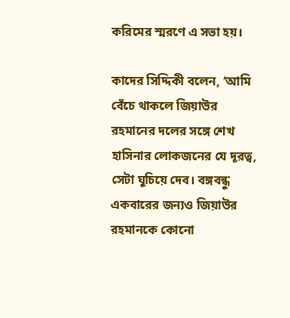করিমের স্মরণে এ সভা হয়।

কাদের সিদ্দিকী বলেন, ‘আমি বেঁচে থাকলে জিয়াউর রহমানের দলের সঙ্গে শেখ হাসিনার লোকজনের যে দূরত্ব, সেটা ঘুচিয়ে দেব। বঙ্গবন্ধু একবারের জন্যও জিয়াউর রহমানকে কোনো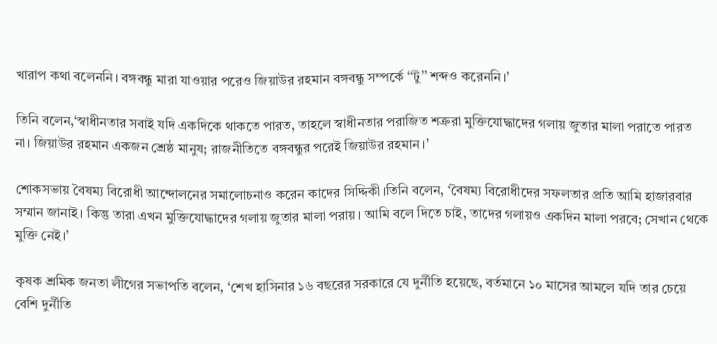খারাপ কথা বলেননি। বঙ্গবন্ধু মারা যাওয়ার পরেও জিয়াউর রহমান বঙ্গবন্ধু সম্পর্কে ‘‘টু’’ শব্দও করেননি।’

তিনি বলেন,‘স্বাধীনতার সবাই যদি একদিকে থাকতে পারত, তাহলে স্বাধীনতার পরাজিত শত্রুরা মুক্তিযোদ্ধাদের গলায় জুতার মালা পরাতে পারত না। জিয়াউর রহমান একজন শ্রেষ্ঠ মানুষ; রাজনীতিতে বঙ্গবন্ধুর পরেই জিয়াউর রহমান।’

শোকসভায় বৈষম্য বিরোধী আন্দোলনের সমালোচনাও করেন কাদের সিদ্দিকী।তিনি বলেন, ‘বৈষম্য বিরোধীদের সফলতার প্রতি আমি হাজারবার সম্মান জানাই। কিন্তু তারা এখন মুক্তিযোদ্ধাদের গলায় জুতার মালা পরায়। আমি বলে দিতে চাই, তাদের গলায়ও একদিন মালা পরবে; সেখান থেকে মুক্তি নেই।’

কৃষক শ্রমিক জনতা লীগের সভাপতি বলেন, ‘শেখ হাসিনার ১৬ বছরের সরকারে যে দুর্নীতি হয়েছে, বর্তমানে ১০ মাসের আমলে যদি তার চেয়ে বেশি দুর্নীতি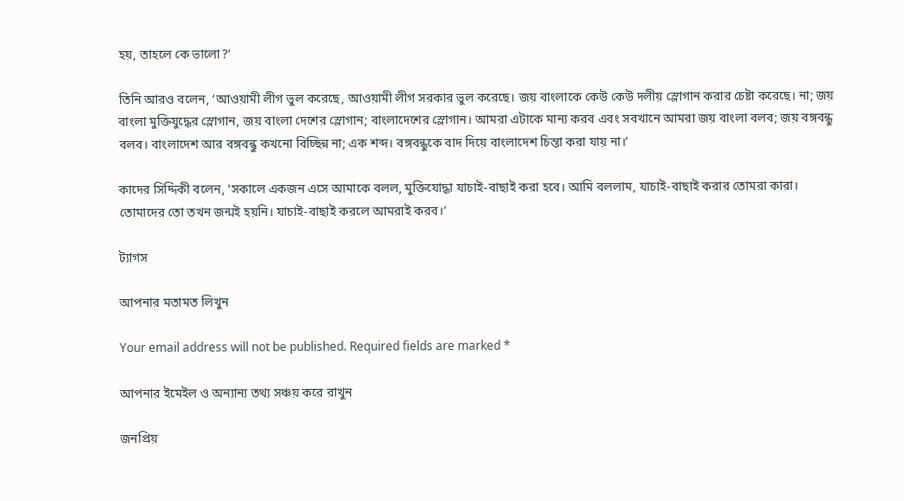হয়, তাহলে কে ভালো?’

তিনি আরও বলেন, ‘আওয়ামী লীগ ভুল করেছে, আওয়ামী লীগ সরকার ভুল করেছে। জয় বাংলাকে কেউ কেউ দলীয় স্লোগান করার চেষ্টা করেছে। না; জয় বাংলা মুক্তিযুদ্ধের স্লোগান, জয় বাংলা দেশের স্লোগান; বাংলাদেশের স্লোগান। আমরা এটাকে মান্য করব এবং সবখানে আমরা জয় বাংলা বলব; জয় বঙ্গবন্ধু বলব। বাংলাদেশ আর বঙ্গবন্ধু কখনো বিচ্ছিন্ন না; এক শব্দ। বঙ্গবন্ধুকে বাদ দিয়ে বাংলাদেশ চিন্তা করা যায় না।’

কাদের সিদ্দিকী বলেন, ‘সকালে একজন এসে আমাকে বলল, মুক্তিযোদ্ধা যাচাই-বাছাই করা হবে। আমি বললাম, যাচাই-বাছাই করার তোমরা কারা। তোমাদের তো তখন জন্মই হয়নি। যাচাই-বাছাই করলে আমরাই করব।’

ট্যাগস

আপনার মতামত লিখুন

Your email address will not be published. Required fields are marked *

আপনার ইমেইল ও অন্যান্য তথ্য সঞ্চয় করে রাখুন

জনপ্রিয়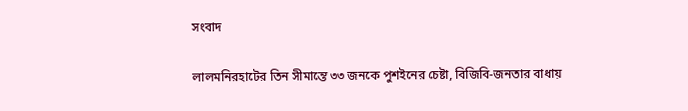সংবাদ

লালমনিরহাটের তিন সীমান্তে ৩৩ জনকে পুশইনের চেষ্টা, বিজিবি-জনতার বাধায়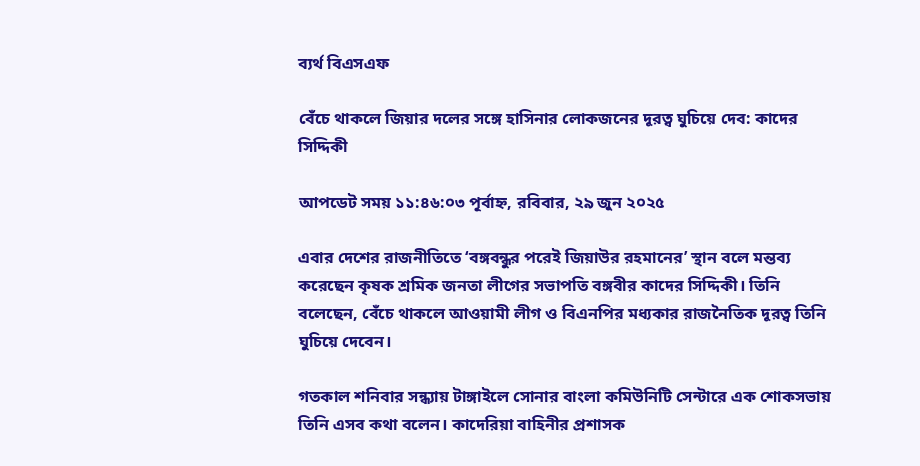ব্যর্থ বিএসএফ

বেঁচে থাকলে জিয়ার দলের সঙ্গে হাসিনার লোকজনের দূরত্ব ঘুচিয়ে দেব: কাদের সিদ্দিকী

আপডেট সময় ১১:৪৬:০৩ পূর্বাহ্ন, রবিবার, ২৯ জুন ২০২৫

এবার দেশের রাজনীতিতে ‘বঙ্গবন্ধুর পরেই জিয়াউর রহমানের’ স্থান বলে মন্তব্য করেছেন কৃষক শ্রমিক জনতা লীগের সভাপতি বঙ্গবীর কাদের সিদ্দিকী। তিনি বলেছেন, বেঁচে থাকলে আওয়ামী লীগ ও বিএনপির মধ্যকার রাজনৈতিক দূরত্ব তিনি ঘুচিয়ে দেবেন।

গতকাল শনিবার সন্ধ্যায় টাঙ্গাইলে সোনার বাংলা কমিউনিটি সেন্টারে এক শোকসভায় তিনি এসব কথা বলেন। কাদেরিয়া বাহিনীর প্রশাসক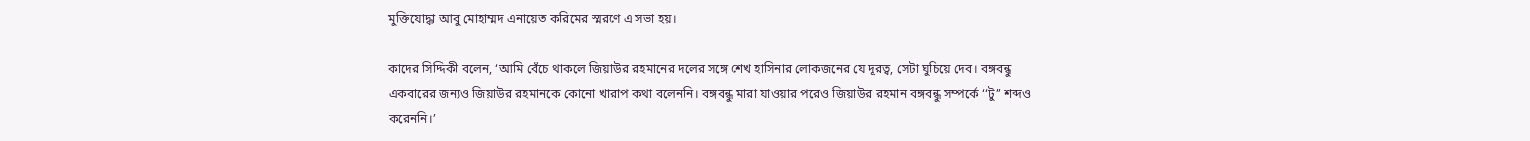মুক্তিযোদ্ধা আবু মোহাম্মদ এনায়েত করিমের স্মরণে এ সভা হয়।

কাদের সিদ্দিকী বলেন, ‘আমি বেঁচে থাকলে জিয়াউর রহমানের দলের সঙ্গে শেখ হাসিনার লোকজনের যে দূরত্ব, সেটা ঘুচিয়ে দেব। বঙ্গবন্ধু একবারের জন্যও জিয়াউর রহমানকে কোনো খারাপ কথা বলেননি। বঙ্গবন্ধু মারা যাওয়ার পরেও জিয়াউর রহমান বঙ্গবন্ধু সম্পর্কে ‘‘টু’’ শব্দও করেননি।’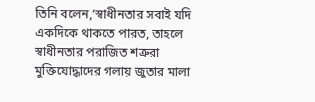তিনি বলেন,‘স্বাধীনতার সবাই যদি একদিকে থাকতে পারত, তাহলে স্বাধীনতার পরাজিত শত্রুরা মুক্তিযোদ্ধাদের গলায় জুতার মালা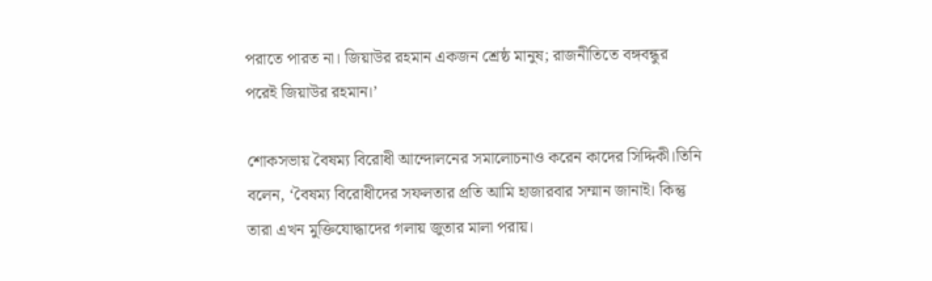পরাতে পারত না। জিয়াউর রহমান একজন শ্রেষ্ঠ মানুষ; রাজনীতিতে বঙ্গবন্ধুর পরেই জিয়াউর রহমান।’

শোকসভায় বৈষম্য বিরোধী আন্দোলনের সমালোচনাও করেন কাদের সিদ্দিকী।তিনি বলেন, ‘বৈষম্য বিরোধীদের সফলতার প্রতি আমি হাজারবার সম্মান জানাই। কিন্তু তারা এখন মুক্তিযোদ্ধাদের গলায় জুতার মালা পরায়।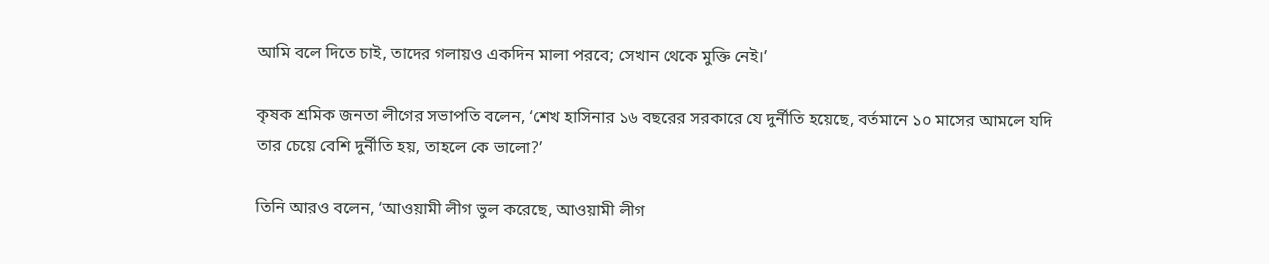আমি বলে দিতে চাই, তাদের গলায়ও একদিন মালা পরবে; সেখান থেকে মুক্তি নেই।’

কৃষক শ্রমিক জনতা লীগের সভাপতি বলেন, ‘শেখ হাসিনার ১৬ বছরের সরকারে যে দুর্নীতি হয়েছে, বর্তমানে ১০ মাসের আমলে যদি তার চেয়ে বেশি দুর্নীতি হয়, তাহলে কে ভালো?’

তিনি আরও বলেন, ‘আওয়ামী লীগ ভুল করেছে, আওয়ামী লীগ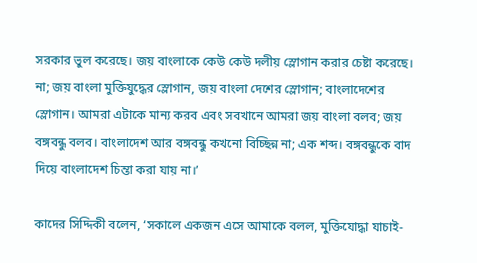সরকার ভুল করেছে। জয় বাংলাকে কেউ কেউ দলীয় স্লোগান করার চেষ্টা করেছে। না; জয় বাংলা মুক্তিযুদ্ধের স্লোগান, জয় বাংলা দেশের স্লোগান; বাংলাদেশের স্লোগান। আমরা এটাকে মান্য করব এবং সবখানে আমরা জয় বাংলা বলব; জয় বঙ্গবন্ধু বলব। বাংলাদেশ আর বঙ্গবন্ধু কখনো বিচ্ছিন্ন না; এক শব্দ। বঙ্গবন্ধুকে বাদ দিয়ে বাংলাদেশ চিন্তা করা যায় না।’

কাদের সিদ্দিকী বলেন, ‘সকালে একজন এসে আমাকে বলল, মুক্তিযোদ্ধা যাচাই-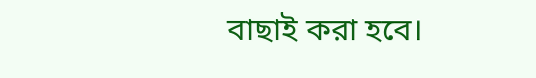বাছাই করা হবে।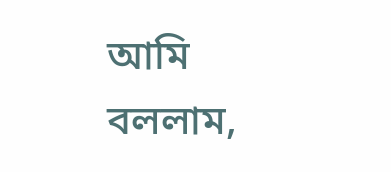আমি বললাম,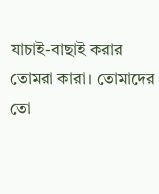যাচাই-বাছাই করার তোমরা কারা। তোমাদের তো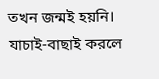তখন জন্মই হয়নি। যাচাই-বাছাই করলে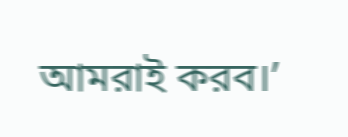আমরাই করব।’